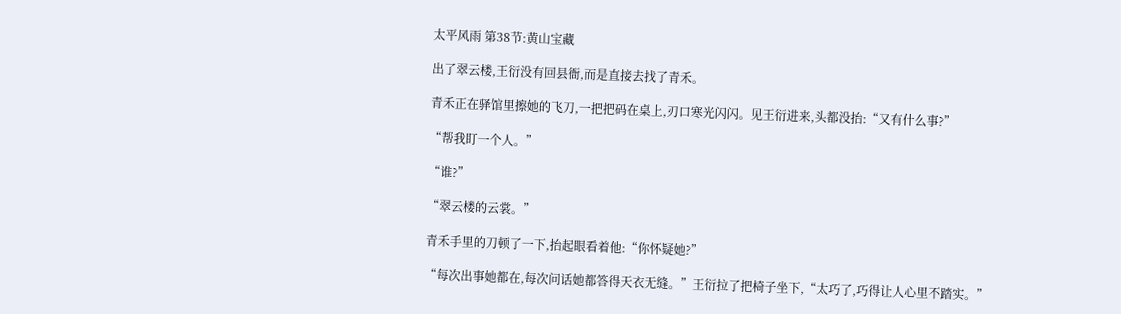太平风雨 第38节:黄山宝藏

出了翠云楼,王衍没有回县衙,而是直接去找了青禾。

青禾正在驿馆里擦她的飞刀,一把把码在桌上,刃口寒光闪闪。见王衍进来,头都没抬:“又有什么事?”

“帮我盯一个人。”

“谁?”

“翠云楼的云裳。”

青禾手里的刀顿了一下,抬起眼看着他:“你怀疑她?”

“每次出事她都在,每次问话她都答得天衣无缝。”王衍拉了把椅子坐下,“太巧了,巧得让人心里不踏实。”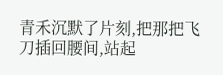青禾沉默了片刻,把那把飞刀插回腰间,站起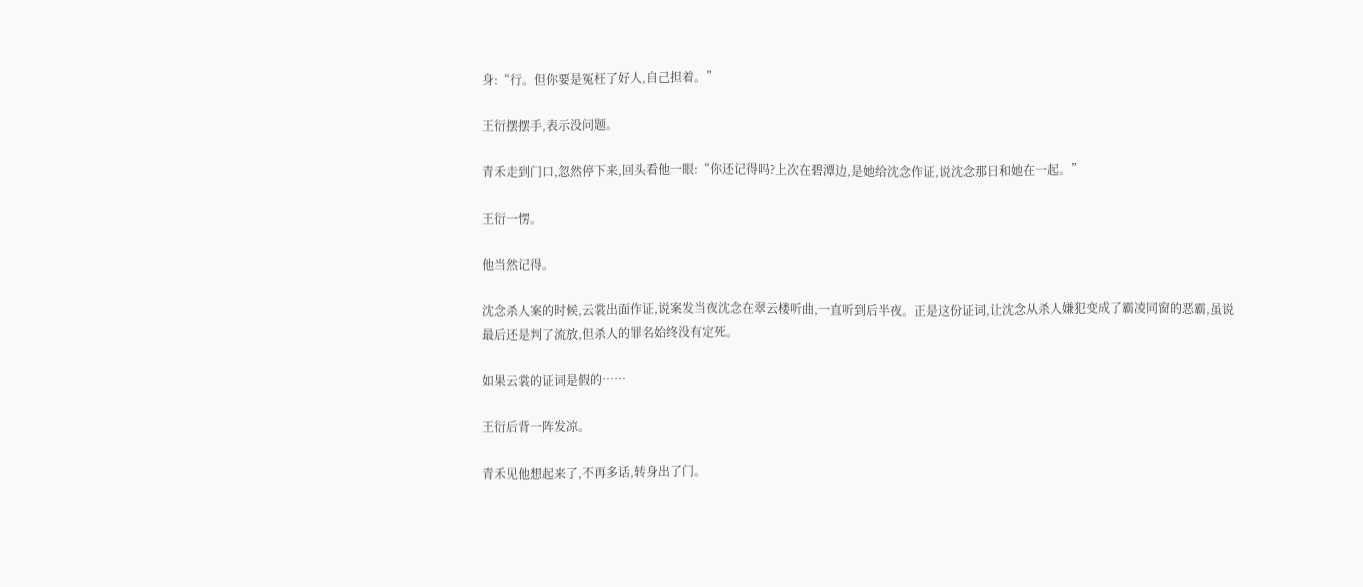身:“行。但你要是冤枉了好人,自己担着。”

王衍摆摆手,表示没问题。

青禾走到门口,忽然停下来,回头看他一眼:“你还记得吗?上次在碧潭边,是她给沈念作证,说沈念那日和她在一起。”

王衍一愣。

他当然记得。

沈念杀人案的时候,云裳出面作证,说案发当夜沈念在翠云楼听曲,一直听到后半夜。正是这份证词,让沈念从杀人嫌犯变成了霸凌同窗的恶霸,虽说最后还是判了流放,但杀人的罪名始终没有定死。

如果云裳的证词是假的……

王衍后背一阵发凉。

青禾见他想起来了,不再多话,转身出了门。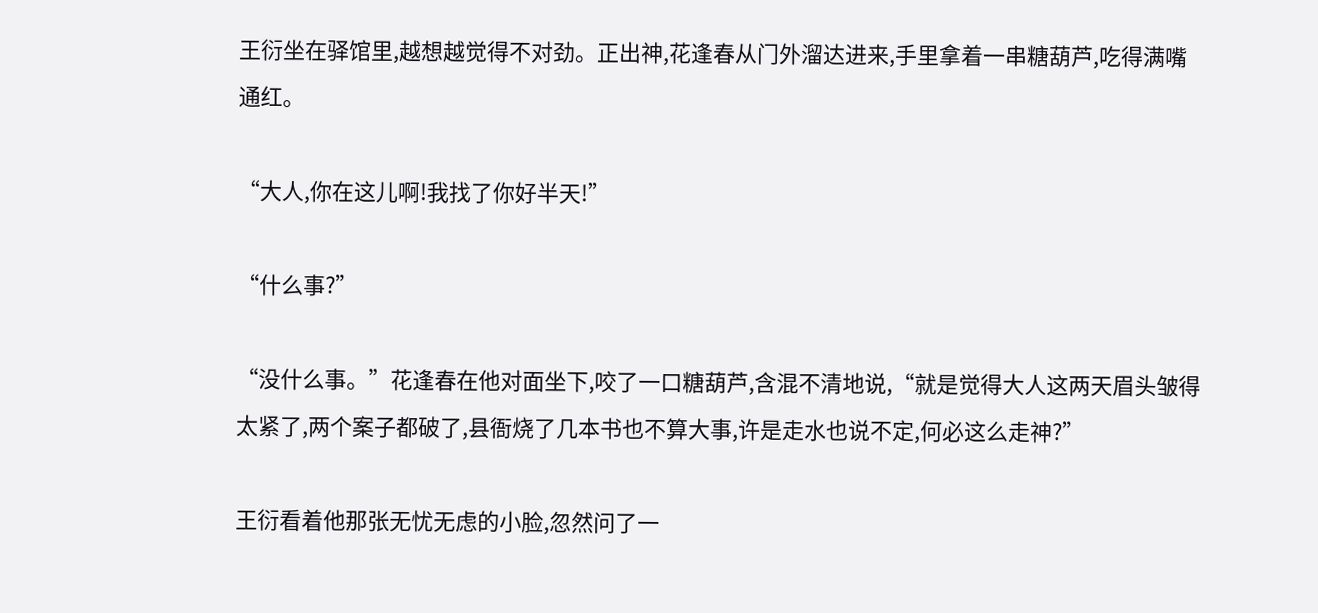王衍坐在驿馆里,越想越觉得不对劲。正出神,花逢春从门外溜达进来,手里拿着一串糖葫芦,吃得满嘴通红。

“大人,你在这儿啊!我找了你好半天!”

“什么事?”

“没什么事。”花逢春在他对面坐下,咬了一口糖葫芦,含混不清地说,“就是觉得大人这两天眉头皱得太紧了,两个案子都破了,县衙烧了几本书也不算大事,许是走水也说不定,何必这么走神?”

王衍看着他那张无忧无虑的小脸,忽然问了一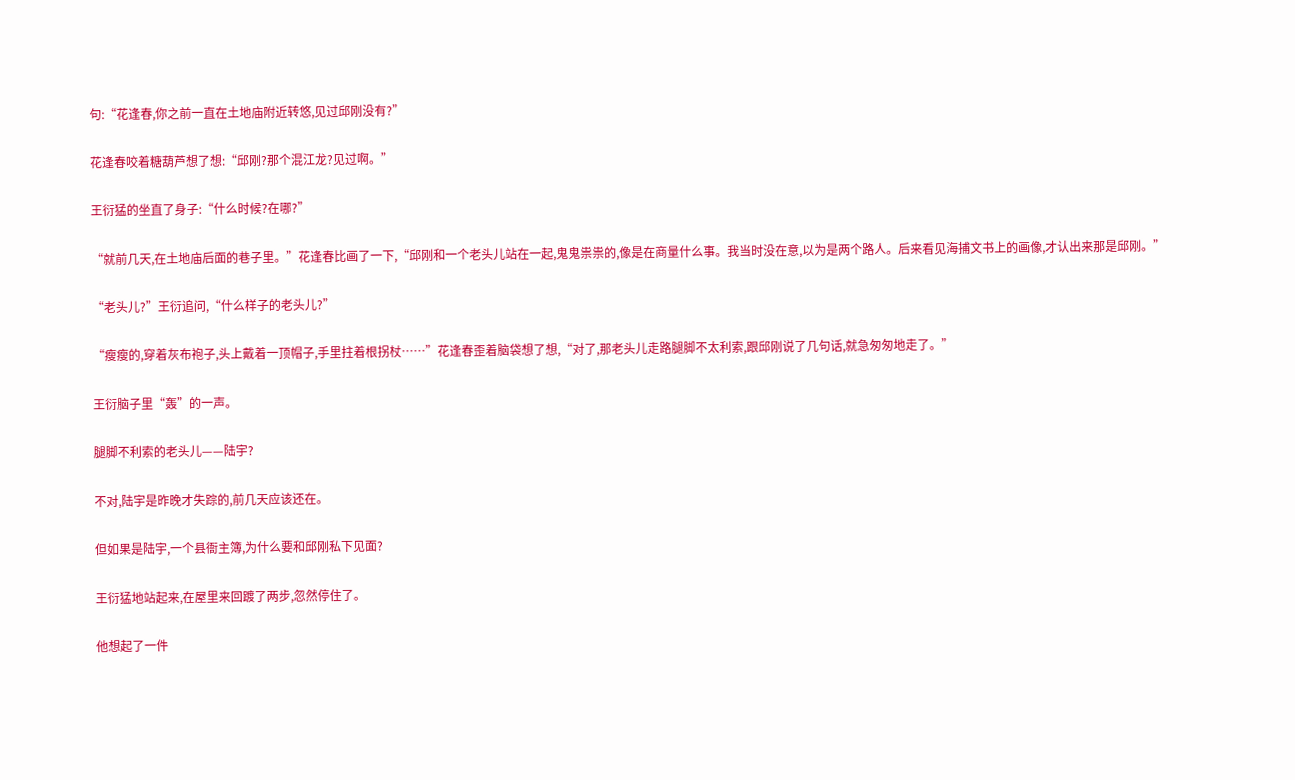句:“花逢春,你之前一直在土地庙附近转悠,见过邱刚没有?”

花逢春咬着糖葫芦想了想:“邱刚?那个混江龙?见过啊。”

王衍猛的坐直了身子:“什么时候?在哪?”

“就前几天,在土地庙后面的巷子里。”花逢春比画了一下,“邱刚和一个老头儿站在一起,鬼鬼祟祟的,像是在商量什么事。我当时没在意,以为是两个路人。后来看见海捕文书上的画像,才认出来那是邱刚。”

“老头儿?”王衍追问,“什么样子的老头儿?”

“瘦瘦的,穿着灰布袍子,头上戴着一顶帽子,手里拄着根拐杖……”花逢春歪着脑袋想了想,“对了,那老头儿走路腿脚不太利索,跟邱刚说了几句话,就急匆匆地走了。”

王衍脑子里“轰”的一声。

腿脚不利索的老头儿——陆宇?

不对,陆宇是昨晚才失踪的,前几天应该还在。

但如果是陆宇,一个县衙主簿,为什么要和邱刚私下见面?

王衍猛地站起来,在屋里来回踱了两步,忽然停住了。

他想起了一件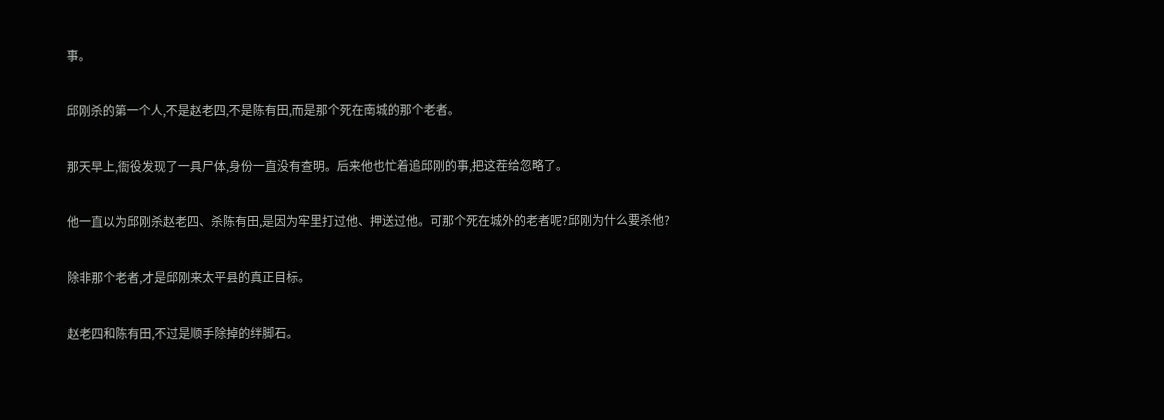事。

邱刚杀的第一个人,不是赵老四,不是陈有田,而是那个死在南城的那个老者。

那天早上,衙役发现了一具尸体,身份一直没有查明。后来他也忙着追邱刚的事,把这茬给忽略了。

他一直以为邱刚杀赵老四、杀陈有田,是因为牢里打过他、押送过他。可那个死在城外的老者呢?邱刚为什么要杀他?

除非那个老者,才是邱刚来太平县的真正目标。

赵老四和陈有田,不过是顺手除掉的绊脚石。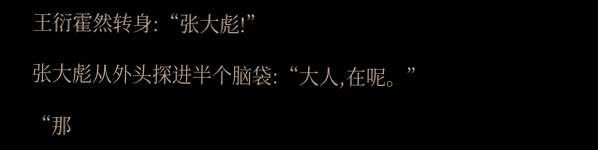王衍霍然转身:“张大彪!”

张大彪从外头探进半个脑袋:“大人,在呢。”

“那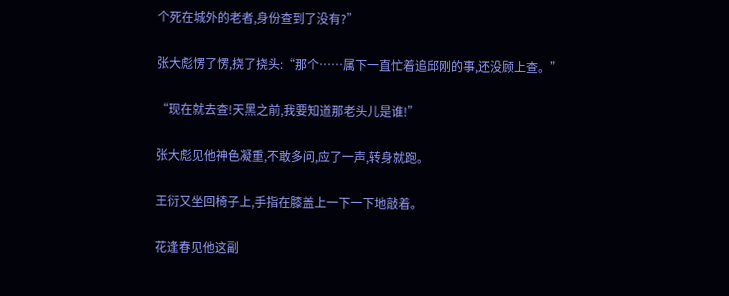个死在城外的老者,身份查到了没有?”

张大彪愣了愣,挠了挠头:“那个……属下一直忙着追邱刚的事,还没顾上查。”

“现在就去查!天黑之前,我要知道那老头儿是谁!”

张大彪见他神色凝重,不敢多问,应了一声,转身就跑。

王衍又坐回椅子上,手指在膝盖上一下一下地敲着。

花逢春见他这副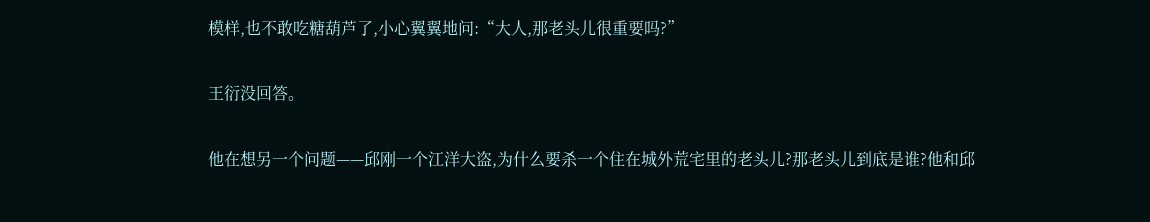模样,也不敢吃糖葫芦了,小心翼翼地问:“大人,那老头儿很重要吗?”

王衍没回答。

他在想另一个问题——邱刚一个江洋大盗,为什么要杀一个住在城外荒宅里的老头儿?那老头儿到底是谁?他和邱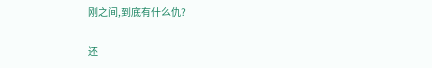刚之间,到底有什么仇?

还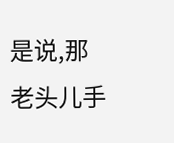是说,那老头儿手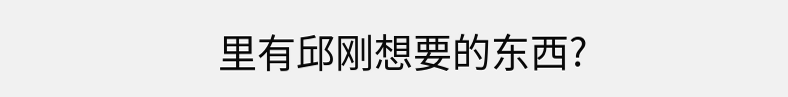里有邱刚想要的东西?